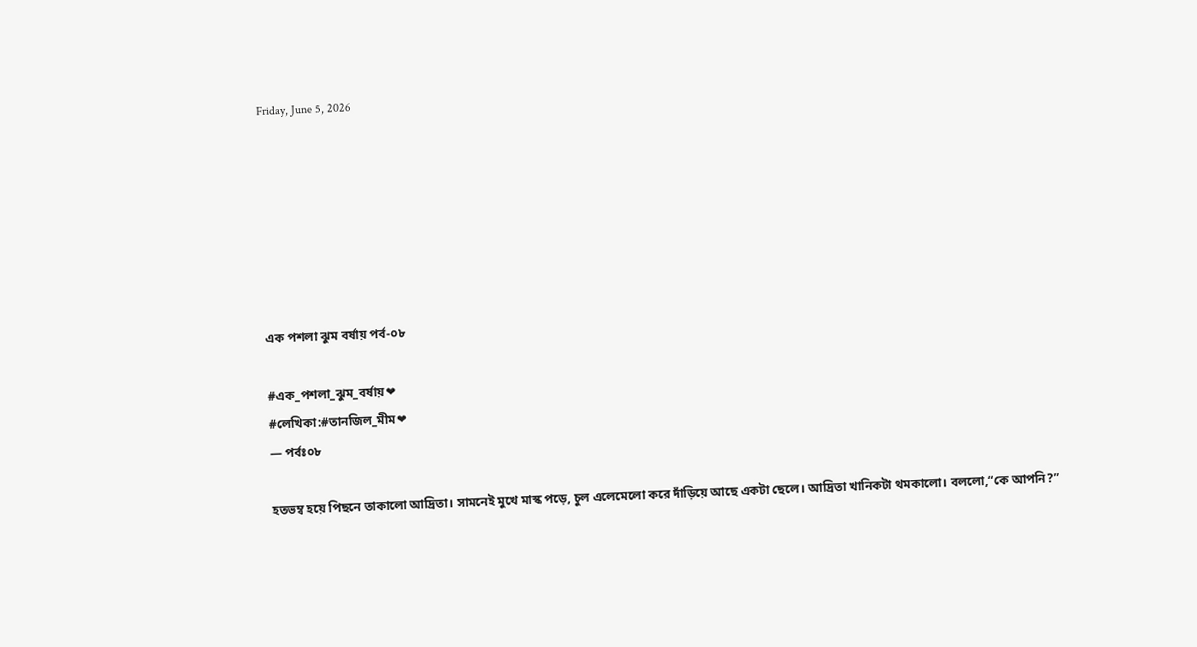Friday, June 5, 2026







এক পশলা ঝুম বর্ষায় পর্ব-০৮

#এক_পশলা_ঝুম_বর্ষায়❤
#লেখিকা:#তানজিল_মীম❤
— পর্বঃ০৮

হতভম্ব হয়ে পিছনে তাকালো আদ্রিতা। সামনেই মুখে মাস্ক পড়ে, চুল এলেমেলো করে দাঁড়িয়ে আছে একটা ছেলে। আদ্রিতা খানিকটা থমকালো। বললো,“কে আপনি?”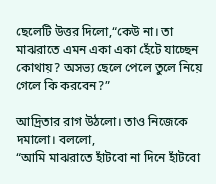ছেলেটি উত্তর দিলো,“কেউ না। তা মাঝরাতে এমন একা একা হেঁটে যাচ্ছেন কোথায়? অসভ্য ছেলে পেলে তুলে নিয়ে গেলে কি করবেন?”

আদ্রিতার রাগ উঠলো। তাও নিজেকে দমালো। বললো,
“আমি মাঝরাতে হাঁটবো না দিনে হাঁটবো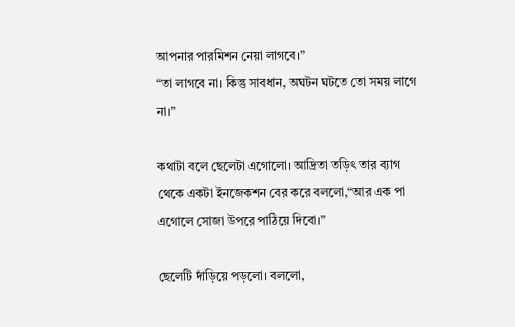আপনার পারমিশন নেয়া লাগবে।”
“তা লাগবে না। কিন্তু সাবধান, অঘটন ঘটতে তো সময় লাগে না।”

কথাটা বলে ছেলেটা এগোলো। আদ্রিতা তড়িৎ তার ব্যাগ থেকে একটা ইনজেকশন বের করে বললো,“আর এক পা এগোলে সোজা উপরে পাঠিয়ে দিবো।”

ছেলেটি দাঁড়িয়ে পড়লো। বললো,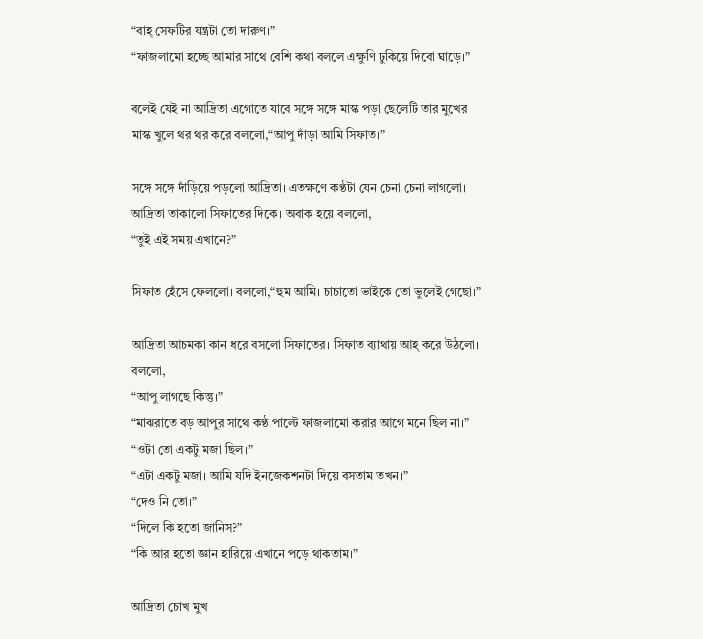“বাহ্ সেফটির যন্ত্রটা তো দারুণ।”
“ফাজলামো হচ্ছে আমার সাথে বেশি কথা বললে এক্ষুণি ঢুকিয়ে দিবো ঘাড়ে।”

বলেই যেই না আদ্রিতা এগোতে যাবে সঙ্গে সঙ্গে মাস্ক পড়া ছেলেটি তার মুখের মাস্ক খুলে থর থর করে বললো,“আপু দাঁড়া আমি সিফাত।”

সঙ্গে সঙ্গে দাঁড়িয়ে পড়লো আদ্রিতা। এতক্ষণে কণ্ঠটা যেন চেনা চেনা লাগলো। আদ্রিতা তাকালো সিফাতের দিকে। অবাক হয়ে বললো,
“তুই এই সময় এখানে?”

সিফাত হেঁসে ফেললো। বললো,“হুম আমি। চাচাতো ভাইকে তো ভুলেই গেছো।”

আদ্রিতা আচমকা কান ধরে বসলো সিফাতের। সিফাত ব্যাথায় আহ্ করে উঠলো। বললো,
“আপু লাগছে কিন্তু।”
“মাঝরাতে বড় আপুর সাথে কণ্ঠ পাল্টে ফাজলামো করার আগে মনে ছিল না।”
“ওটা তো একটু মজা ছিল।”
“এটা একটু মজা। আমি যদি ইনজেকশনটা দিয়ে বসতাম তখন।”
“দেও নি তো।”
“দিলে কি হতো জানিস?”
“কি আর হতো জ্ঞান হারিয়ে এখানে পড়ে থাকতাম।”

আদ্রিতা চোখ মুখ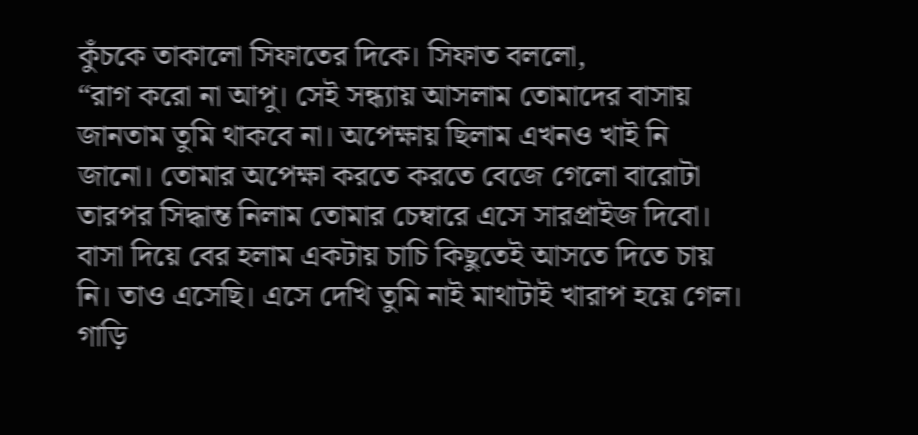কুঁচকে তাকালো সিফাতের দিকে। সিফাত বললো,
“রাগ করো না আপু। সেই সন্ধ্যায় আসলাম তোমাদের বাসায় জানতাম তুমি থাকবে না। অপেক্ষায় ছিলাম এখনও খাই নি জানো। তোমার অপেক্ষা করতে করতে বেজে গেলো বারোটা তারপর সিদ্ধান্ত নিলাম তোমার চেম্বারে এসে সারপ্রাইজ দিবো। বাসা দিয়ে বের হলাম একটায় চাচি কিছুতেই আসতে দিতে চায় নি। তাও এসেছি। এসে দেখি তুমি নাই মাথাটাই খারাপ হয়ে গেল। গাড়ি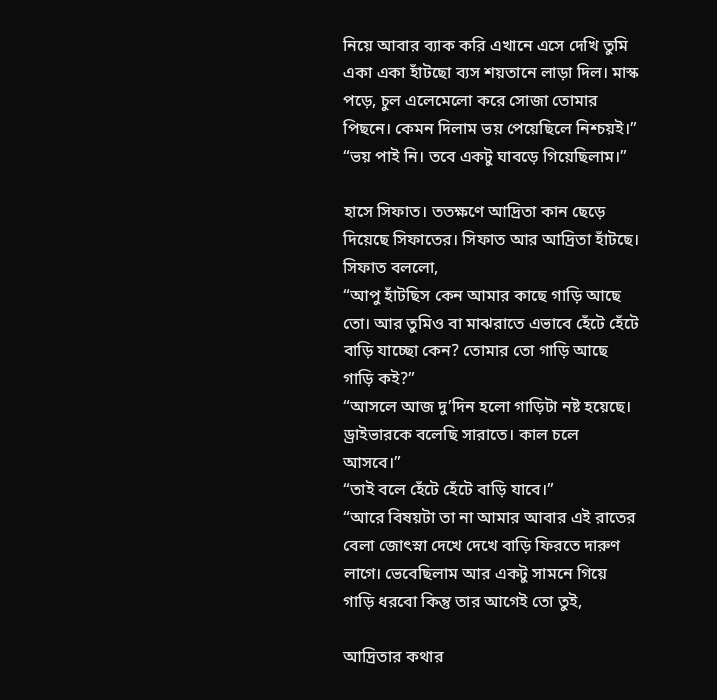নিয়ে আবার ব্যাক করি এখানে এসে দেখি তুমি একা একা হাঁটছো ব্যস শয়তানে লাড়া দিল। মাস্ক পড়ে, চুল এলেমেলো করে সোজা তোমার পিছনে। কেমন দিলাম ভয় পেয়েছিলে নিশ্চয়ই।”
“ভয় পাই নি। তবে একটু ঘাবড়ে গিয়েছিলাম।”

হাসে সিফাত। ততক্ষণে আদ্রিতা কান ছেড়ে দিয়েছে সিফাতের। সিফাত আর আদ্রিতা হাঁটছে। সিফাত বললো,
“আপু হাঁটছিস কেন আমার কাছে গাড়ি আছে তো। আর তুমিও বা মাঝরাতে এভাবে হেঁটে হেঁটে বাড়ি যাচ্ছো কেন? তোমার তো গাড়ি আছে গাড়ি কই?”
“আসলে আজ দু’দিন হলো গাড়িটা নষ্ট হয়েছে। ড্রাইভারকে বলেছি সারাতে। কাল চলে আসবে।”
“তাই বলে হেঁটে হেঁটে বাড়ি যাবে।”
“আরে বিষয়টা তা না আমার আবার এই রাতের বেলা জোৎস্না দেখে দেখে বাড়ি ফিরতে দারুণ লাগে। ভেবেছিলাম আর একটু সামনে গিয়ে গাড়ি ধরবো কিন্তু তার আগেই তো তুই,

আদ্রিতার কথার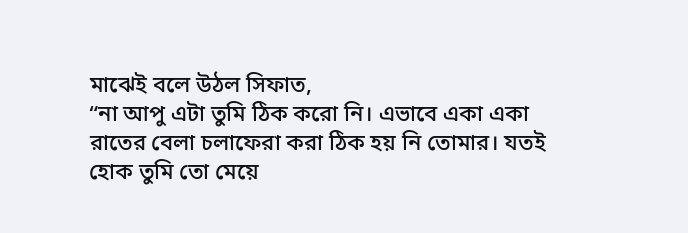মাঝেই বলে উঠল সিফাত,
“না আপু এটা তুমি ঠিক করো নি। এভাবে একা একা রাতের বেলা চলাফেরা করা ঠিক হয় নি তোমার। যতই হোক তুমি তো মেয়ে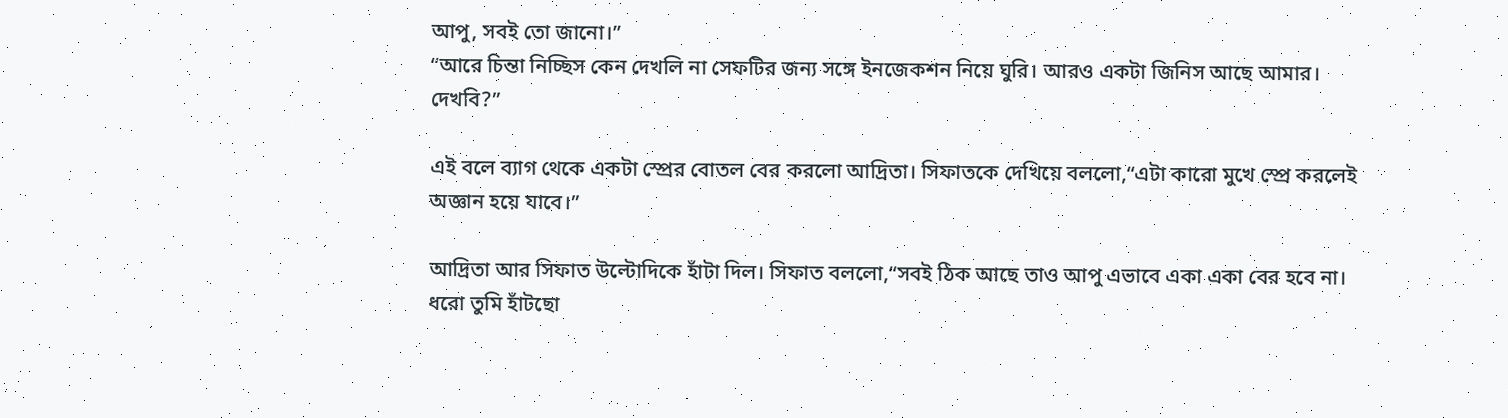আপু, সবই তো জানো।”
“আরে চিন্তা নিচ্ছিস কেন দেখলি না সেফটির জন্য সঙ্গে ইনজেকশন নিয়ে ঘুরি। আরও একটা জিনিস আছে আমার। দেখবি?”

এই বলে ব্যাগ থেকে একটা স্প্রের বোতল বের করলো আদ্রিতা। সিফাতকে দেখিয়ে বললো,“এটা কারো মুখে স্প্রে করলেই অজ্ঞান হয়ে যাবে।”

আদ্রিতা আর সিফাত উল্টোদিকে হাঁটা দিল। সিফাত বললো,“সবই ঠিক আছে তাও আপু এভাবে একা একা বের হবে না। ধরো তুমি হাঁটছো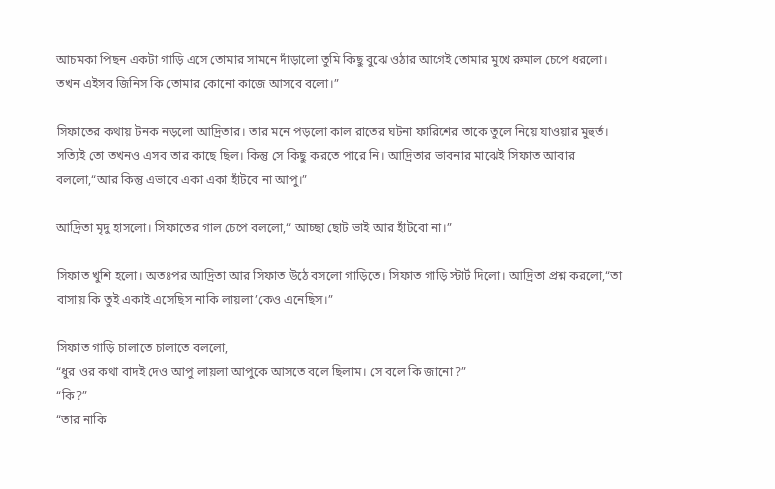আচমকা পিছন একটা গাড়ি এসে তোমার সামনে দাঁড়ালো তুমি কিছু বুঝে ওঠার আগেই তোমার মুখে রুমাল চেপে ধরলো। তখন এইসব জিনিস কি তোমার কোনো কাজে আসবে বলো।”

সিফাতের কথায় টনক নড়লো আদ্রিতার। তার মনে পড়লো কাল রাতের ঘটনা ফারিশের তাকে তুলে নিয়ে যাওয়ার মুহুর্ত। সত্যিই তো তখনও এসব তার কাছে ছিল। কিন্তু সে কিছু করতে পারে নি। আদ্রিতার ভাবনার মাঝেই সিফাত আবার বললো,“আর কিন্তু এভাবে একা একা হাঁটবে না আপু।”

আদ্রিতা মৃদু হাসলো। সিফাতের গাল চেপে বললো,“ আচ্ছা ছোট ভাই আর হাঁটবো না।”

সিফাত খুশি হলো। অতঃপর আদ্রিতা আর সিফাত উঠে বসলো গাড়িতে। সিফাত গাড়ি স্টার্ট দিলো। আদ্রিতা প্রশ্ন করলো,“তা বাসায় কি তুই একাই এসেছিস নাকি লায়লা’কেও এনেছিস।”

সিফাত গাড়ি চালাতে চালাতে বললো,
“ধুর ওর কথা বাদই দেও আপু লায়লা আপুকে আসতে বলে ছিলাম। সে বলে কি জানো?”
“কি?”
“তার নাকি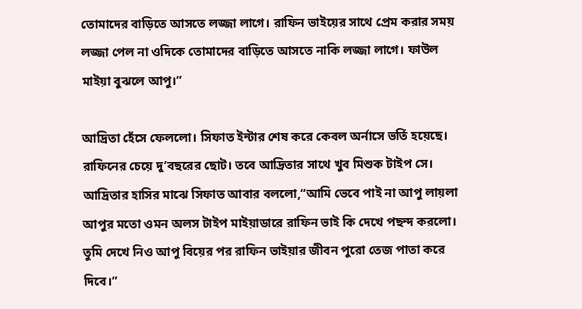তোমাদের বাড়িতে আসতে লজ্জা লাগে। রাফিন ভাইয়ের সাথে প্রেম করার সময় লজ্জা পেল না ওদিকে তোমাদের বাড়িতে আসতে নাকি লজ্জা লাগে। ফাউল মাইয়া বুঝলে আপু।”

আদ্রিতা হেঁসে ফেললো। সিফাত ইন্টার শেষ করে কেবল অর্নাসে ভর্তি হয়েছে। রাফিনের চেয়ে দু’বছরের ছোট। তবে আদ্রিতার সাথে খুব মিশুক টাইপ সে। আদ্রিতার হাসির মাঝে সিফাত আবার বললো,“আমি ভেবে পাই না আপু লায়লা আপুর মতো ওমন অলস টাইপ মাইয়াডারে রাফিন ভাই কি দেখে পছন্দ করলো। তুমি দেখে নিও আপু বিয়ের পর রাফিন ভাইয়ার জীবন পুরো তেজ পাতা করে দিবে।”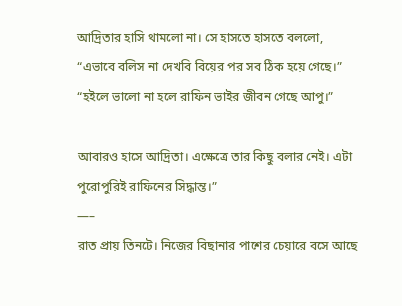আদ্রিতার হাসি থামলো না। সে হাসতে হাসতে বললো,
“এভাবে বলিস না দেখবি বিয়ের পর সব ঠিক হয়ে গেছে।”
“হইলে ভালো না হলে রাফিন ভাইর জীবন গেছে আপু।”

আবারও হাসে আদ্রিতা। এক্ষেত্রে তার কিছু বলার নেই। এটা পুরোপুরিই রাফিনের সিদ্ধান্ত।”
—–
রাত প্রায় তিনটে। নিজের বিছানার পাশের চেয়ারে বসে আছে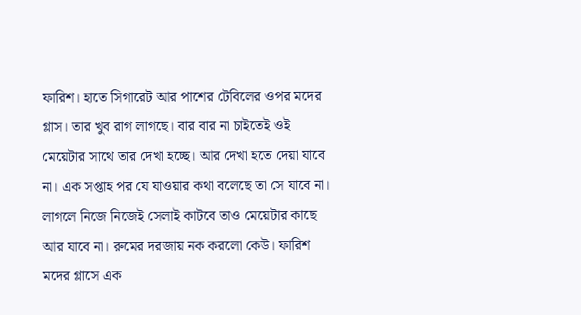ফারিশ। হাতে সিগারেট আর পাশের টেবিলের ওপর মদের গ্লাস। তার খুব রাগ লাগছে। বার বার না চাইতেই ওই মেয়েটার সাথে তার দেখা হচ্ছে। আর দেখা হতে দেয়া যাবে না। এক সপ্তাহ পর যে যাওয়ার কথা বলেছে তা সে যাবে না। লাগলে নিজে নিজেই সেলাই কাটবে তাও মেয়েটার কাছে আর যাবে না। রুমের দরজায় নক করলো কেউ। ফারিশ মদের গ্লাসে এক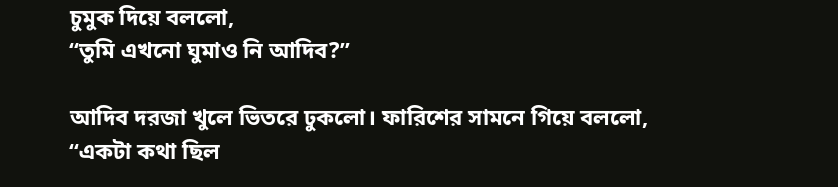চুমুক দিয়ে বললো,
“তুমি এখনো ঘুমাও নি আদিব?”

আদিব দরজা খুলে ভিতরে ঢুকলো। ফারিশের সামনে গিয়ে বললো,
“একটা কথা ছিল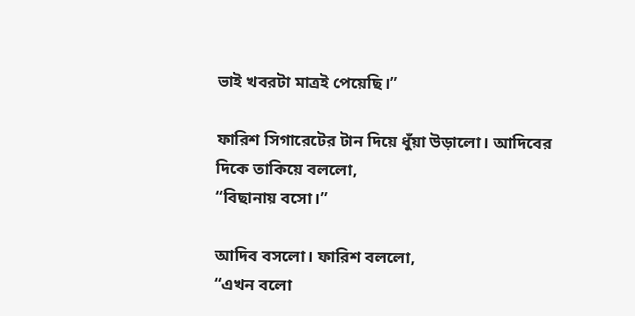ভাই খবরটা মাত্রই পেয়েছি।”

ফারিশ সিগারেটের টান দিয়ে ধুঁয়া উড়ালো। আদিবের দিকে তাকিয়ে বললো,
“বিছানায় বসো।”

আদিব বসলো। ফারিশ বললো,
“এখন বলো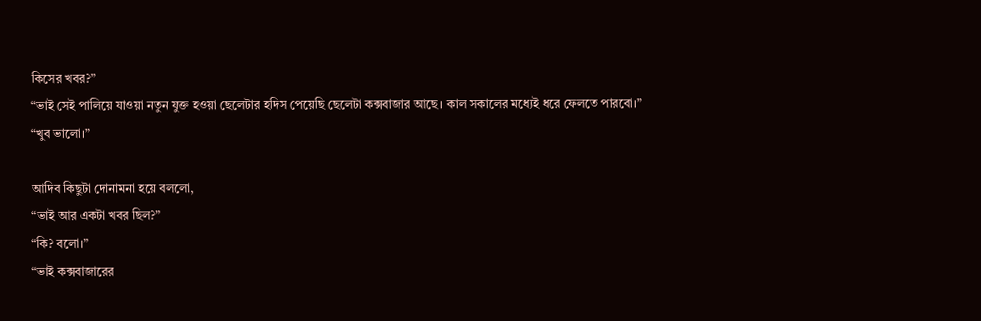কিসের খবর?”
“ভাই সেই পালিয়ে যাওয়া নতুন যুক্ত হওয়া ছেলেটার হদিস পেয়েছি ছেলেটা কক্সবাজার আছে। কাল সকালের মধ্যেই ধরে ফেলতে পারবো।”
“খুব ভালো।”

আদিব কিছুটা দোনামনা হয়ে বললো,
“ভাই আর একটা খবর ছিল?”
“কি? বলো।”
“ভাই কক্সবাজারের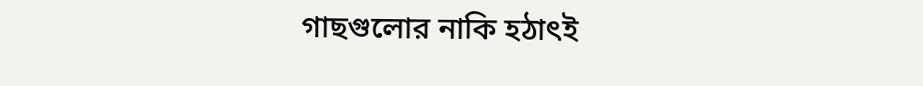গাছগুলোর নাকি হঠাৎই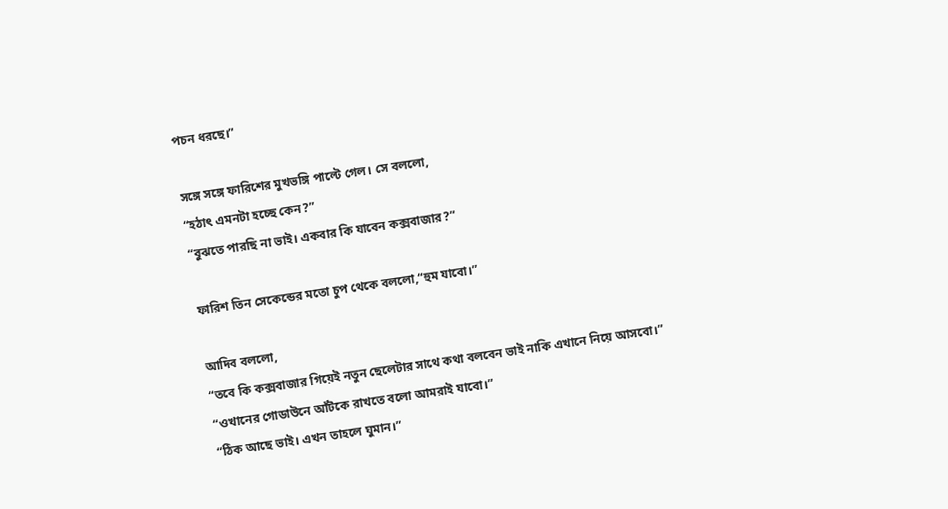পচন ধরছে।”

সঙ্গে সঙ্গে ফারিশের মুখভঙ্গি পাল্টে গেল। সে বললো,
“হঠাৎ এমনটা হচ্ছে কেন?”
“বুঝতে পারছি না ভাই। একবার কি যাবেন কক্সবাজার?”

ফারিশ তিন সেকেন্ডের মতো চুপ থেকে বললো,“হুম যাবো।”

আদিব বললো,
“তবে কি কক্সবাজার গিয়েই নতুন ছেলেটার সাথে কথা বলবেন ভাই নাকি এখানে নিয়ে আসবো।”
“ওখানের গোডাউনে আঁটকে রাখতে বলো আমরাই যাবো।”
“ঠিক আছে ভাই। এখন তাহলে ঘুমান।”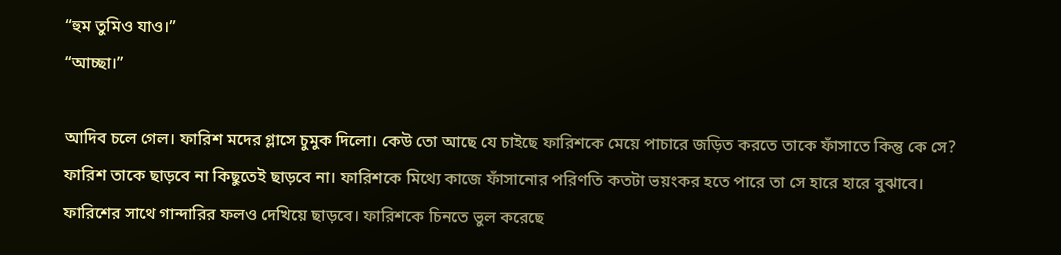“হুম তুমিও যাও।”
“আচ্ছা।”

আদিব চলে গেল। ফারিশ মদের গ্লাসে চুমুক দিলো। কেউ তো আছে যে চাইছে ফারিশকে মেয়ে পাচারে জড়িত করতে তাকে ফাঁসাতে কিন্তু কে সে? ফারিশ তাকে ছাড়বে না কিছুতেই ছাড়বে না। ফারিশকে মিথ্যে কাজে ফাঁসানোর পরিণতি কতটা ভয়ংকর হতে পারে তা সে হারে হারে বুঝাবে। ফারিশের সাথে গান্দারির ফলও দেখিয়ে ছাড়বে। ফারিশকে চিনতে ভুল করেছে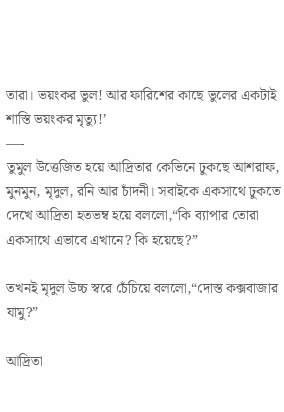তারা। ভয়ংকর ভুল! আর ফারিশের কাছে ভুলের একটাই শাস্তি ভয়ংকর মৃত্যু!’
—-
তুমুল উত্তেজিত হয়ে আদ্রিতার কেভিনে ঢুকছে আশরাফ, মুনমুন, মৃদুল, রনি আর চাঁদনী। সবাইকে একসাথে ঢুকতে দেখে আদ্রিতা হতভম্ব হয়ে বললো,“কি ব্যাপার তোরা একসাথে এভাবে এখানে? কি হয়েছে?”

তখনই মৃদুল উচ্চ স্বরে চেঁচিয়ে বললো,“দোস্ত কক্সবাজার যামু?”

আদ্রিতা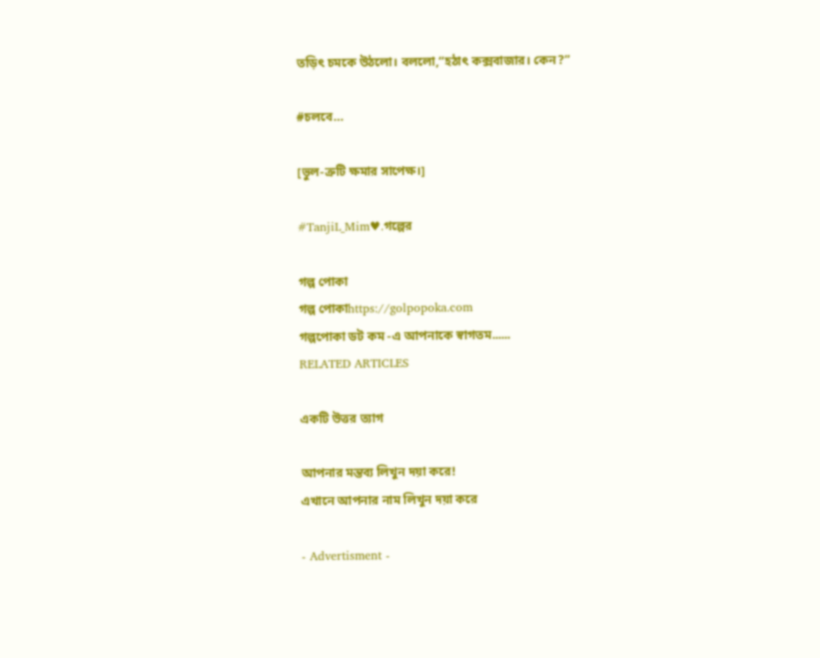তড়িৎ চমকে উঠলো। বললো,“হঠাৎ কক্সবাজার। কেন?”

#চলবে…

[ভুল-ত্রুটি ক্ষমার সাপেক্ষ।]

#TanjiL_Mim♥.গল্পের

গল্প পোকা
গল্প পোকাhttps://golpopoka.com
গল্পপোকা ডট কম -এ আপনাকে স্বাগতম......
RELATED ARTICLES

একটি উত্তর ত্যাগ

আপনার মন্তব্য লিখুন দয়া করে!
এখানে আপনার নাম লিখুন দয়া করে

- Advertisment -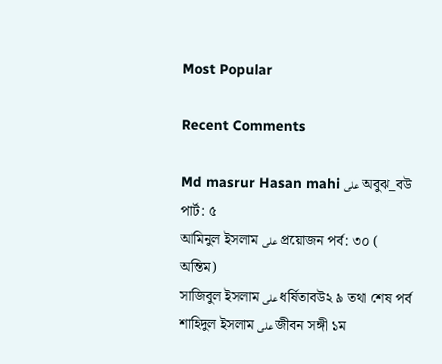Most Popular

Recent Comments

Md masrur Hasan mahi على অবুঝ_বউ পার্ট: ৫
আমিনুল ইসলাম على প্রয়োজন পর্ব: ৩০ ( অন্তিম)
সাজিবুল ইসলাম على ধর্ষিতাবউ২ ৯ তথা শেষ পর্ব
শাহিদুল ইসলাম على জীবন সঙ্গী ১ম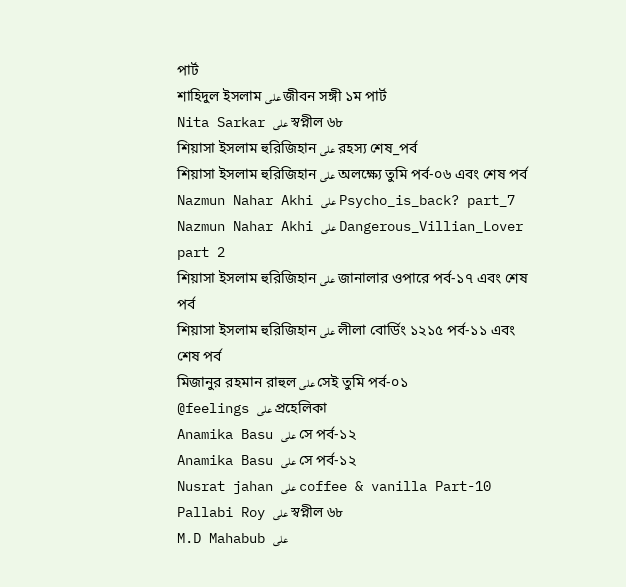পার্ট
শাহিদুল ইসলাম على জীবন সঙ্গী ১ম পার্ট
Nita Sarkar على স্বপ্নীল ৬৮
শিয়াসা ইসলাম হুরিজিহান على রহস্য শেষ_পর্ব
শিয়াসা ইসলাম হুরিজিহান على অলক্ষ্যে তুমি পর্ব-০৬ এবং শেষ পর্ব
Nazmun Nahar Akhi على Psycho_is_back? part_7
Nazmun Nahar Akhi على Dangerous_Villian_Lover part 2
শিয়াসা ইসলাম হুরিজিহান على জানালার ওপারে পর্ব-১৭ এবং শেষ পর্ব
শিয়াসা ইসলাম হুরিজিহান على লীলা বোর্ডিং ১২১৫ পর্ব-১১ এবং শেষ পর্ব
মিজানুর রহমান রাহুল على সেই তুমি পর্ব-০১
@feelings على প্রহেলিকা
Anamika Basu على সে পর্ব-১২
Anamika Basu على সে পর্ব-১২
Nusrat jahan على coffee & vanilla Part-10
Pallabi Roy على স্বপ্নীল ৬৮
M.D Mahabub على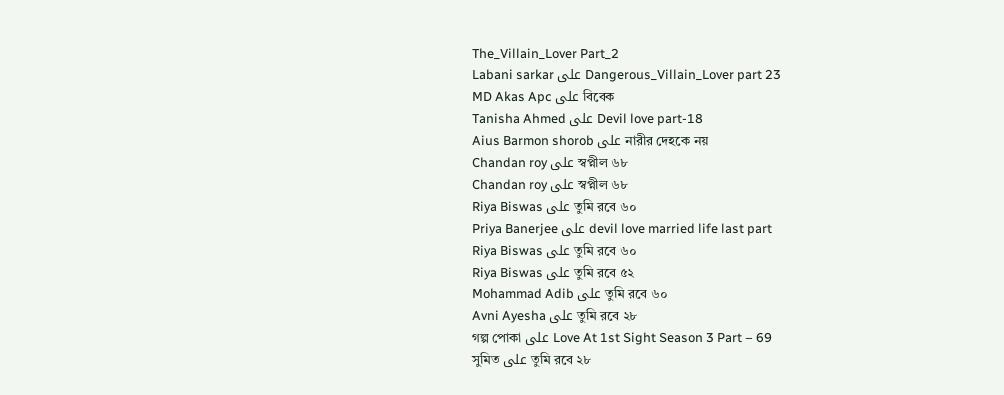The_Villain_Lover Part_2
Labani sarkar على Dangerous_Villain_Lover part 23
MD Akas Apc على বিবেক
Tanisha Ahmed على Devil love part-18
Aius Barmon shorob على নারীর দেহকে নয়
Chandan roy على স্বপ্নীল ৬৮
Chandan roy على স্বপ্নীল ৬৮
Riya Biswas على তুমি রবে ৬০
Priya Banerjee على devil love married life last part
Riya Biswas على তুমি রবে ৬০
Riya Biswas على তুমি রবে ৫২
Mohammad Adib على তুমি রবে ৬০
Avni Ayesha على তুমি রবে ২৮
গল্প পোকা على Love At 1st Sight Season 3 Part – 69
সুমিত على তুমি রবে ২৮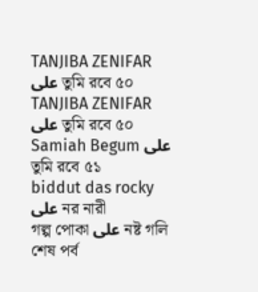TANJIBA ZENIFAR على তুমি রবে ৫০
TANJIBA ZENIFAR على তুমি রবে ৫০
Samiah Begum على তুমি রবে ৫১
biddut das rocky على নর নারী
গল্প পোকা على নষ্ট গলি শেষ পর্ব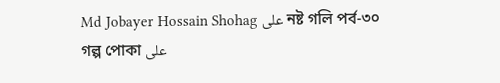Md Jobayer Hossain Shohag على নষ্ট গলি পর্ব-৩০
গল্প পোকা على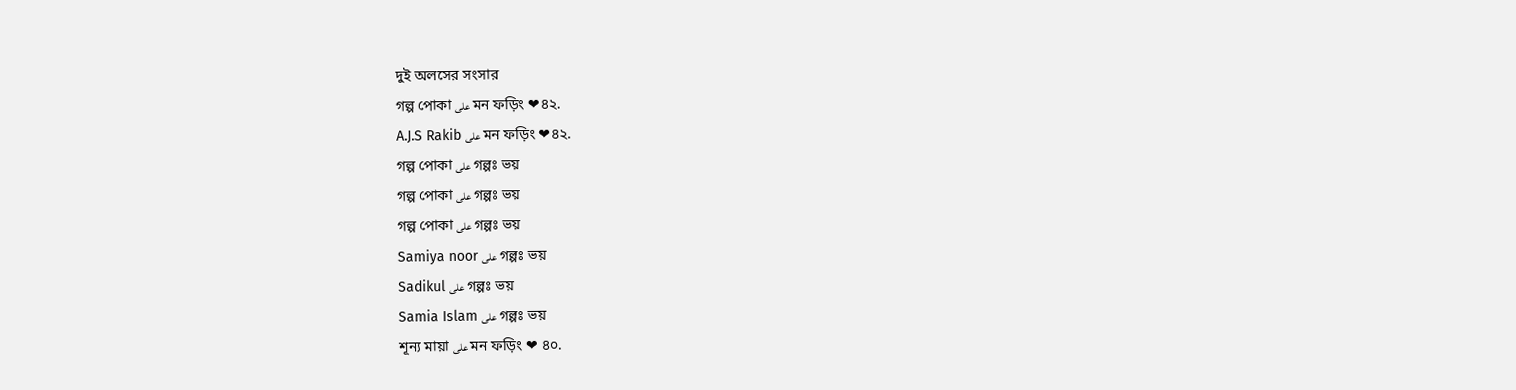দুই অলসের সংসার
গল্প পোকা على মন ফড়িং ❤৪২.
A.J.S Rakib على মন ফড়িং ❤৪২.
গল্প পোকা على গল্পঃ ভয়
গল্প পোকা على গল্পঃ ভয়
গল্প পোকা على গল্পঃ ভয়
Samiya noor على গল্পঃ ভয়
Sadikul على গল্পঃ ভয়
Samia Islam على গল্পঃ ভয়
শূন্য মায়া على মন ফড়িং ❤ ৪০.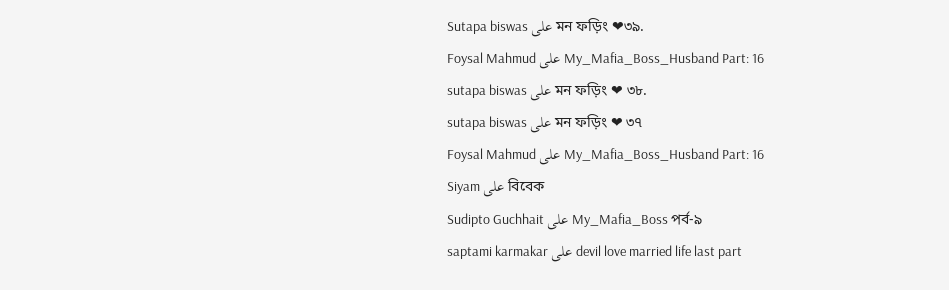Sutapa biswas على মন ফড়িং ❤৩৯.
Foysal Mahmud على My_Mafia_Boss_Husband Part: 16
sutapa biswas على মন ফড়িং ❤ ৩৮.
sutapa biswas على মন ফড়িং ❤ ৩৭
Foysal Mahmud على My_Mafia_Boss_Husband Part: 16
Siyam على বিবেক
Sudipto Guchhait على My_Mafia_Boss পর্ব-৯
saptami karmakar على devil love married life last part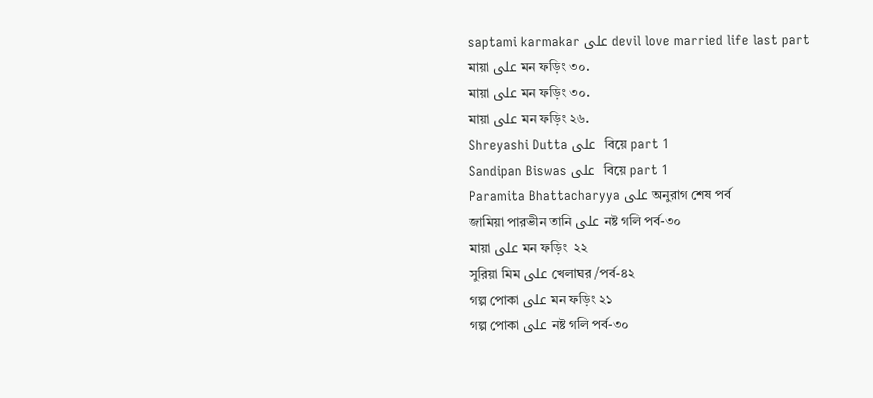saptami karmakar على devil love married life last part
মায়া على মন ফড়িং ৩০.
মায়া على মন ফড়িং ৩০.
মায়া على মন ফড়িং ২৬.
Shreyashi Dutta على  বিয়ে part 1
Sandipan Biswas على  বিয়ে part 1
Paramita Bhattacharyya على অনুরাগ শেষ পর্ব
জামিয়া পারভীন তানি على নষ্ট গলি পর্ব-৩০
মায়া على মন ফড়িং  ২২
সুরিয়া মিম على খেলাঘর /পর্ব-৪২
গল্প পোকা على মন ফড়িং ২১
গল্প পোকা على নষ্ট গলি পর্ব-৩০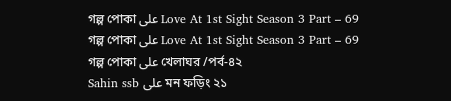গল্প পোকা على Love At 1st Sight Season 3 Part – 69
গল্প পোকা على Love At 1st Sight Season 3 Part – 69
গল্প পোকা على খেলাঘর /পর্ব-৪২
Sahin ssb على মন ফড়িং ২১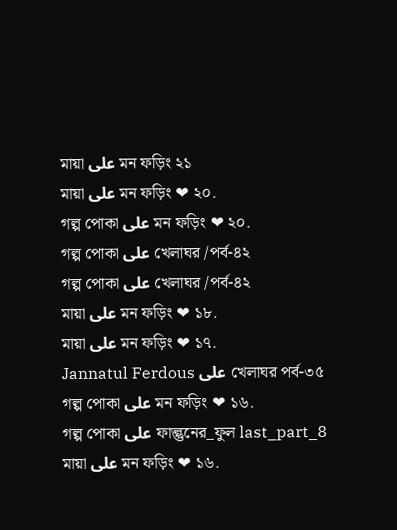মায়া على মন ফড়িং ২১
মায়া على মন ফড়িং ❤ ২০.
গল্প পোকা على মন ফড়িং ❤ ২০.
গল্প পোকা على খেলাঘর /পর্ব-৪২
গল্প পোকা على খেলাঘর /পর্ব-৪২
মায়া على মন ফড়িং ❤ ১৮.
মায়া على মন ফড়িং ❤ ১৭.
Jannatul Ferdous على খেলাঘর পর্ব-৩৫
গল্প পোকা على মন ফড়িং ❤ ১৬.
গল্প পোকা على ফাল্গুনের_ফুল last_part_8
মায়া على মন ফড়িং ❤ ১৬.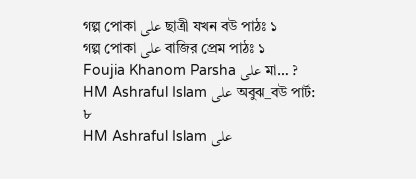গল্প পোকা على ছাত্রী যখন বউ পাঠঃ ১
গল্প পোকা على বাজির প্রেম পাঠঃ ১
Foujia Khanom Parsha على মা… ?
HM Ashraful Islam على অবুঝ_বউ পার্ট: ৮
HM Ashraful Islam على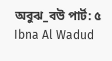অবুঝ_বউ পার্ট: ৫
Ibna Al Wadud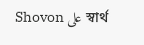Shovon على স্বার্থ